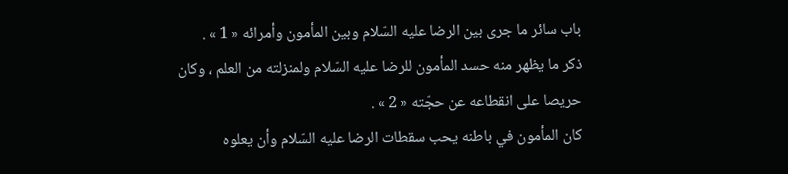باب سائر ما جرى بين الرضا عليه السّلام وبين المأمون وأمرائه « 1 » .
ذكر ما يظهر منه حسد المأمون للرضا عليه السّلام ولمنزلته من العلم ، وكان حريصا على انقطاعه عن حجّته « 2 » .
كان المأمون في باطنه يحب سقطات الرضا عليه السّلام وأن يعلوه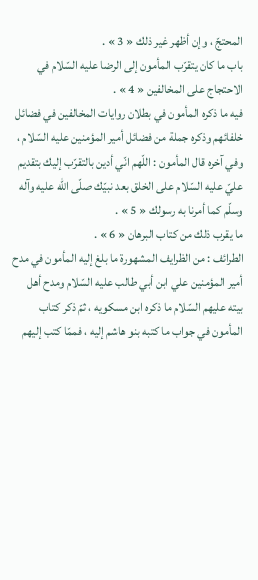المحتجّ ، وإن أظهر غير ذلك « 3 » .
باب ما كان يتقرّب المأمون إلى الرضا عليه السّلام في الاحتجاج على المخالفين « 4 » .
فيه ما ذكره المأمون في بطلان روايات المخالفين في فضائل خلفائهم وذكره جملة من فضائل أمير المؤمنين عليه السّلام ، وفي آخره قال المأمون : اللّهم انّي أدين بالتقرّب إليك بتقديم عليّ عليه السّلام على الخلق بعد نبيّك صلّى اللّه عليه وآله وسلّم كما أمرنا به رسولك « 5 » .
ما يقرب ذلك من كتاب البرهان « 6 » .
الطرائف : من الظرايف المشهورة ما بلغ إليه المأمون في مدح أمير المؤمنين علي ابن أبي طالب عليه السّلام ومدح أهل بيته عليهم السّلام ما ذكره ابن مسكويه ، ثمّ ذكر كتاب المأمون في جواب ما كتبه بنو هاشم إليه ، فممّا كتب إليهم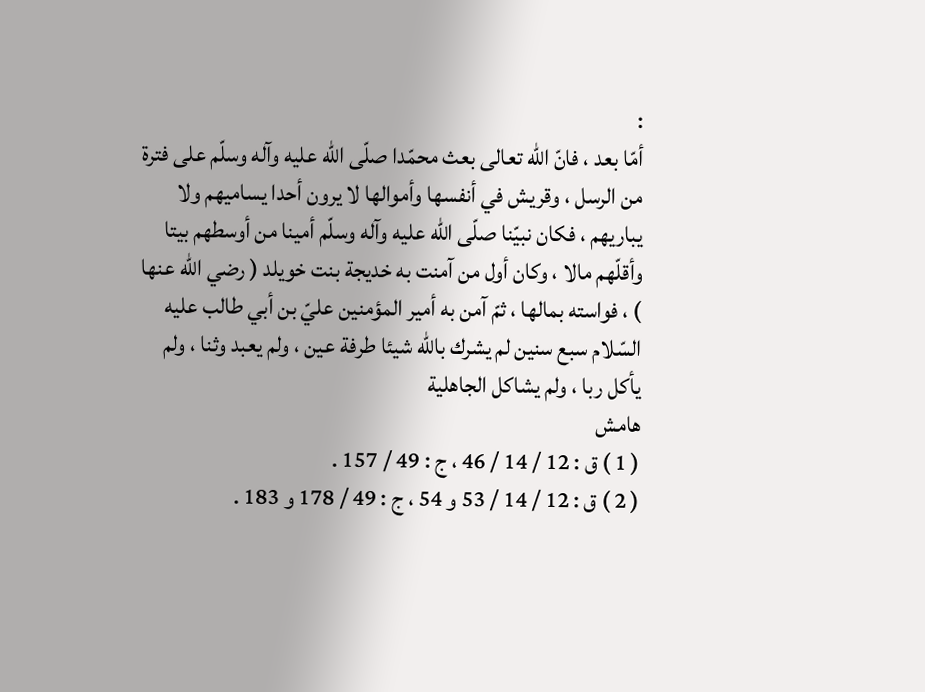:
أمّا بعد ، فانّ اللّه تعالى بعث محمّدا صلّى اللّه عليه وآله وسلّم على فترة من الرسل ، وقريش في أنفسها وأموالها لا يرون أحدا يساميهم ولا يباريهم ، فكان نبيّنا صلّى اللّه عليه وآله وسلّم أمينا من أوسطهم بيتا وأقلّهم مالا ، وكان أول من آمنت به خديجة بنت خويلد ( رضي اللّه عنها ) ، فواسته بمالها ، ثمّ آمن به أمير المؤمنين عليّ بن أبي طالب عليه السّلام سبع سنين لم يشرك باللّه شيئا طرفة عين ، ولم يعبد وثنا ، ولم يأكل ربا ، ولم يشاكل الجاهلية
هامش
( 1 ) ق : 12 / 14 / 46 ، ج : 49 / 157 .
( 2 ) ق : 12 / 14 / 53 و 54 ، ج : 49 / 178 و 183 .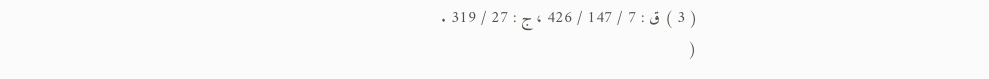( 3 ) ق : 7 / 147 / 426 ، ج : 27 / 319 .
(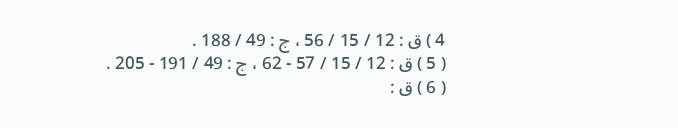4 ) ق : 12 / 15 / 56 ، ج : 49 / 188 .
( 5 ) ق : 12 / 15 / 57 - 62 ، ج : 49 / 191 - 205 .
( 6 ) ق :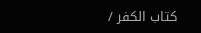كتاب الكفر /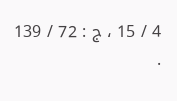4 / 15 ، ج : 72 / 139 .